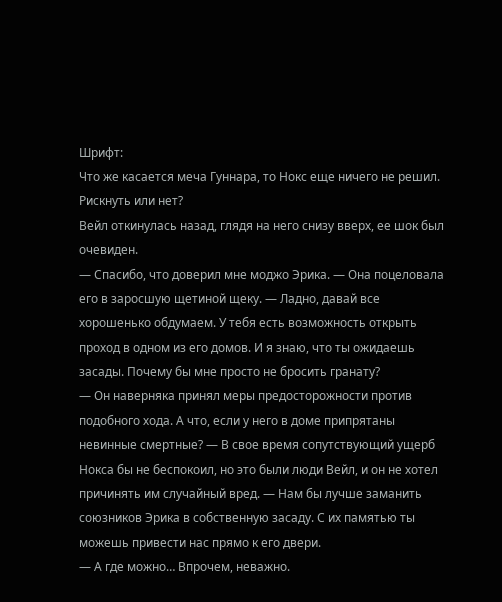Шрифт:
Что же касается меча Гуннара, то Нокс еще ничего не решил. Рискнуть или нет?
Вейл откинулась назад, глядя на него снизу вверх, ее шок был очевиден.
— Спасибо, что доверил мне моджо Эрика. — Она поцеловала его в заросшую щетиной щеку. — Ладно, давай все хорошенько обдумаем. У тебя есть возможность открыть проход в одном из его домов. И я знаю, что ты ожидаешь засады. Почему бы мне просто не бросить гранату?
— Он наверняка принял меры предосторожности против подобного хода. А что, если у него в доме припрятаны невинные смертные? — В свое время сопутствующий ущерб Нокса бы не беспокоил, но это были люди Вейл, и он не хотел причинять им случайный вред. — Нам бы лучше заманить союзников Эрика в собственную засаду. С их памятью ты можешь привести нас прямо к его двери.
— А где можно… Впрочем, неважно.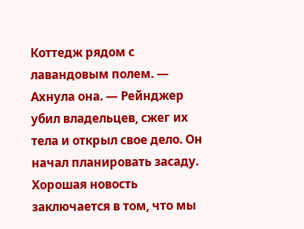Коттедж рядом с лавандовым полем. — Ахнула она. — Рейнджер убил владельцев, сжег их тела и открыл свое дело. Он начал планировать засаду. Хорошая новость заключается в том, что мы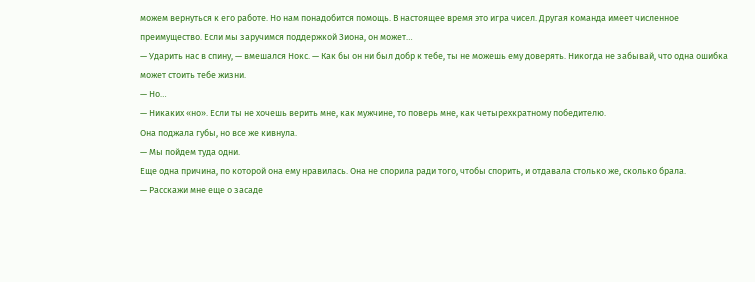можем вернуться к его работе. Но нам понадобится помощь. В настоящее время это игра чисел. Другая команда имеет численное преимущество. Если мы заручимся поддержкой Зиона, он может…
— Ударить нас в спину, — вмешался Нокс. — Как бы он ни был добр к тебе, ты не можешь ему доверять. Никогда не забывай, что одна ошибка может стоить тебе жизни.
— Но…
— Никаких «но». Если ты не хочешь верить мне, как мужчине, то поверь мне, как четырехкратному победителю.
Она поджала губы, но все же кивнула.
— Мы пойдем туда одни.
Еще одна причина, по которой она ему нравилась. Она не спорила ради того, чтобы спорить, и отдавала столько же, сколько брала.
— Расскажи мне еще о засаде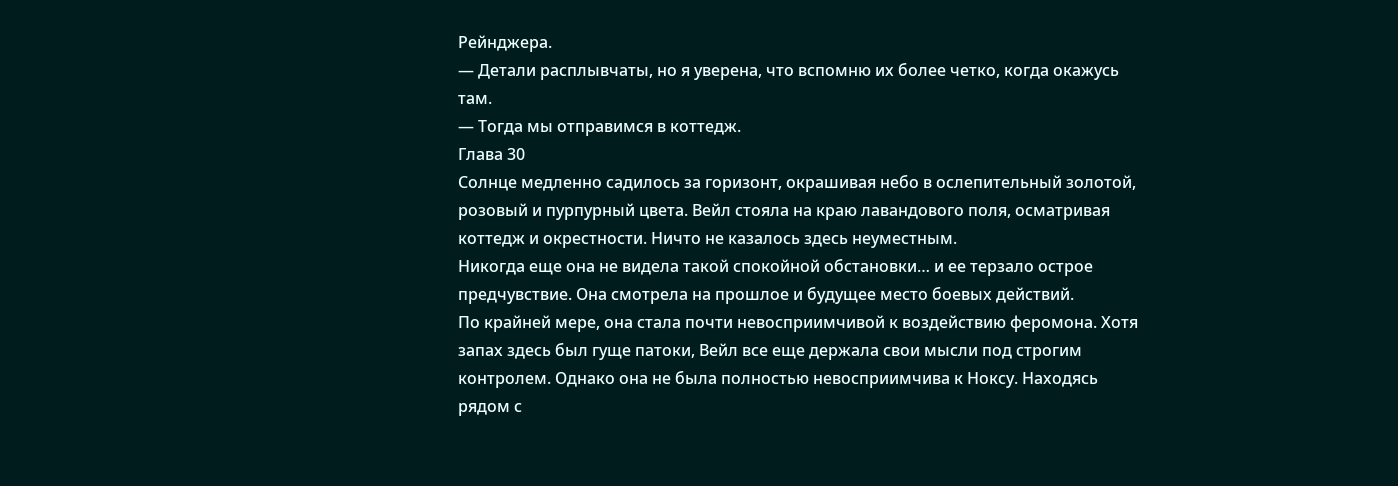Рейнджера.
— Детали расплывчаты, но я уверена, что вспомню их более четко, когда окажусь там.
— Тогда мы отправимся в коттедж.
Глава 30
Солнце медленно садилось за горизонт, окрашивая небо в ослепительный золотой, розовый и пурпурный цвета. Вейл стояла на краю лавандового поля, осматривая коттедж и окрестности. Ничто не казалось здесь неуместным.
Никогда еще она не видела такой спокойной обстановки… и ее терзало острое предчувствие. Она смотрела на прошлое и будущее место боевых действий.
По крайней мере, она стала почти невосприимчивой к воздействию феромона. Хотя запах здесь был гуще патоки, Вейл все еще держала свои мысли под строгим контролем. Однако она не была полностью невосприимчива к Ноксу. Находясь рядом с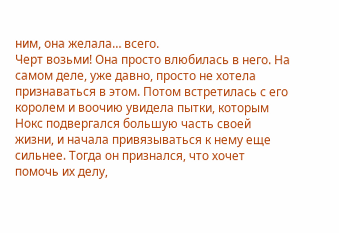ним, она желала… всего.
Черт возьми! Она просто влюбилась в него. На самом деле, уже давно, просто не хотела признаваться в этом. Потом встретилась с его королем и воочию увидела пытки, которым Нокс подвергался большую часть своей жизни, и начала привязываться к нему еще сильнее. Тогда он признался, что хочет помочь их делу,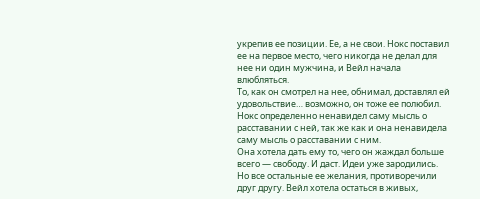укрепив ее позиции. Ее, а не свои. Нокс поставил ее на первое место, чего никогда не делал для нее ни один мужчина, и Вейл начала влюбляться.
То, как он смотрел на нее, обнимал, доставлял ей удовольствие… возможно, он тоже ее полюбил. Нокс определенно ненавидел саму мысль о расставании с ней, так же как и она ненавидела саму мысль о расставании с ним.
Она хотела дать ему то, чего он жаждал больше всего — свободу. И даст. Идеи уже зародились. Но все остальные ее желания, противоречили друг другу. Вейл хотела остаться в живых,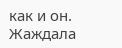как и он. Жаждала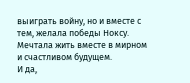выиграть войну, но и вместе с тем, желала победы Ноксу. Мечтала жить вместе в мирном и счастливом будущем.
И да,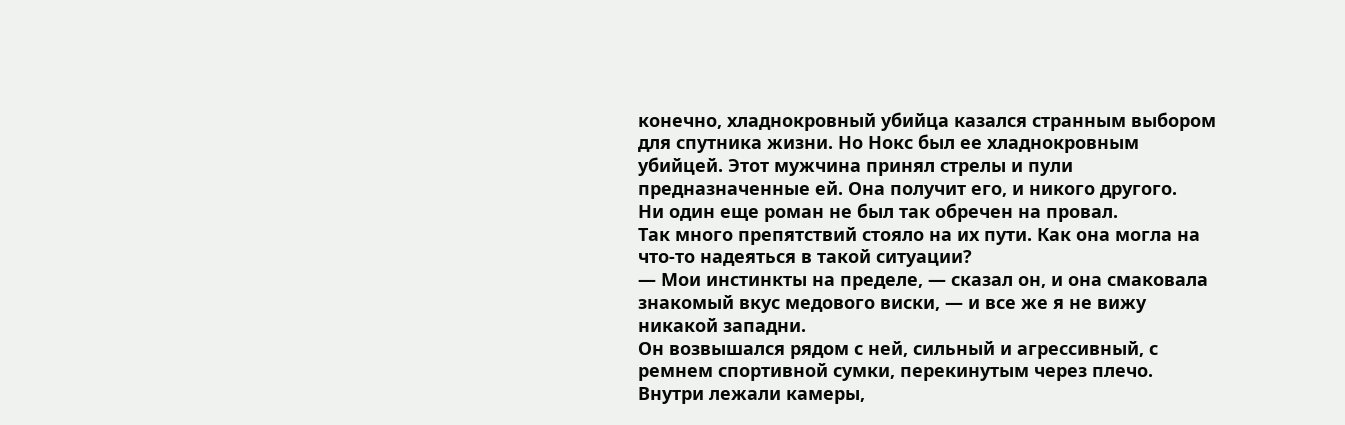конечно, хладнокровный убийца казался странным выбором для спутника жизни. Но Нокс был ее хладнокровным убийцей. Этот мужчина принял стрелы и пули предназначенные ей. Она получит его, и никого другого.
Ни один еще роман не был так обречен на провал.
Так много препятствий стояло на их пути. Как она могла на что-то надеяться в такой ситуации?
— Мои инстинкты на пределе, — сказал он, и она смаковала знакомый вкус медового виски, — и все же я не вижу никакой западни.
Он возвышался рядом с ней, сильный и агрессивный, с ремнем спортивной сумки, перекинутым через плечо. Внутри лежали камеры,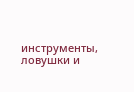инструменты, ловушки и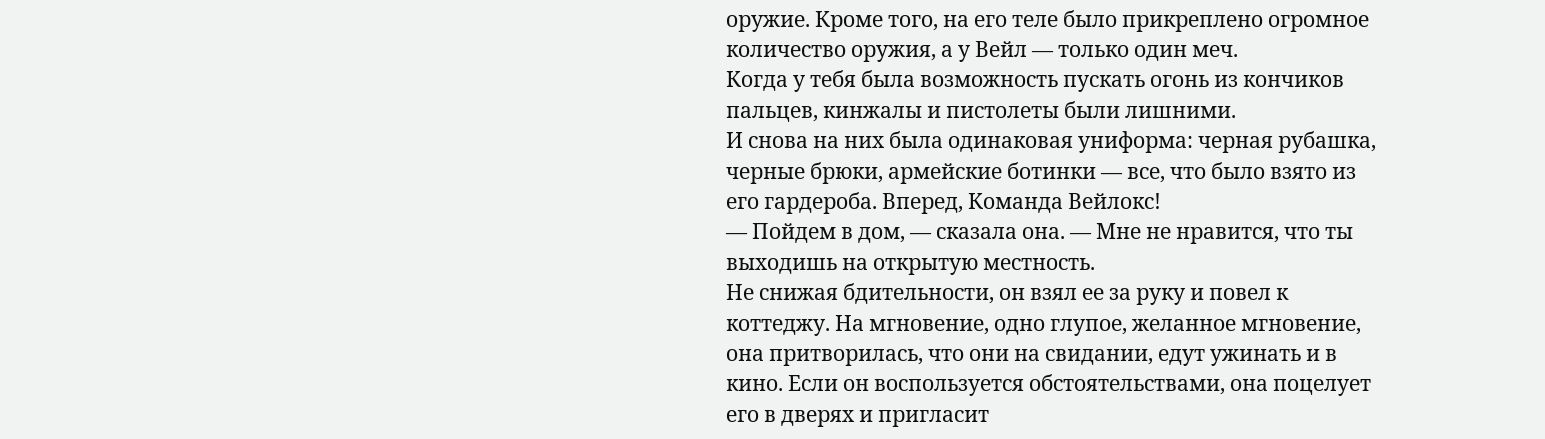оружие. Кроме того, на его теле было прикреплено огромное количество оружия, а у Вейл — только один меч.
Когда у тебя была возможность пускать огонь из кончиков пальцев, кинжалы и пистолеты были лишними.
И снова на них была одинаковая униформа: черная рубашка, черные брюки, армейские ботинки — все, что было взято из его гардероба. Вперед, Команда Вейлокс!
— Пойдем в дом, — сказала она. — Мне не нравится, что ты выходишь на открытую местность.
Не снижая бдительности, он взял ее за руку и повел к коттеджу. На мгновение, одно глупое, желанное мгновение, она притворилась, что они на свидании, едут ужинать и в кино. Если он воспользуется обстоятельствами, она поцелует его в дверях и пригласит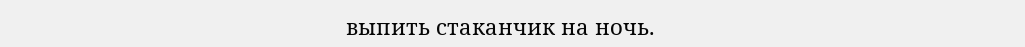выпить стаканчик на ночь.